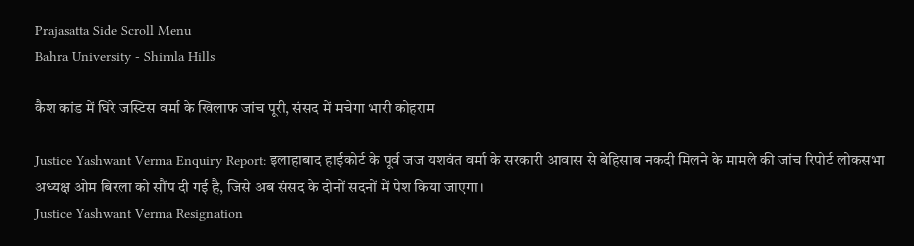Prajasatta Side Scroll Menu
Bahra University - Shimla Hills

कैश कांड में घिरे जस्टिस वर्मा के खिलाफ जांच पूरी, संसद में मचेगा भारी कोहराम

Justice Yashwant Verma Enquiry Report: इलाहाबाद हाईकोर्ट के पूर्व जज यशवंत वर्मा के सरकारी आवास से बेहिसाब नकदी मिलने के मामले की जांच रिपोर्ट लोकसभा अध्यक्ष ओम बिरला को सौंप दी गई है, जिसे अब संसद के दोनों सदनों में पेश किया जाएगा।
Justice Yashwant Verma Resignation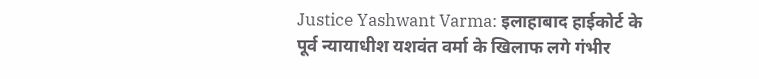Justice Yashwant Varma: इलाहाबाद हाईकोर्ट के पूर्व न्यायाधीश यशवंत वर्मा के खिलाफ लगे गंभीर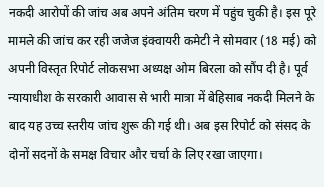नकदी आरोपों की जांच अब अपने अंतिम चरण में पहुंच चुकी है। इस पूरे मामले की जांच कर रही जजेज इंक्वायरी कमेटी ने सोमवार (18 मई) को अपनी विस्तृत रिपोर्ट लोकसभा अध्यक्ष ओम बिरला को सौंप दी है। पूर्व न्यायाधीश के सरकारी आवास से भारी मात्रा में बेहिसाब नकदी मिलने के बाद यह उच्च स्तरीय जांच शुरू की गई थी। अब इस रिपोर्ट को संसद के दोनों सदनों के समक्ष विचार और चर्चा के लिए रखा जाएगा।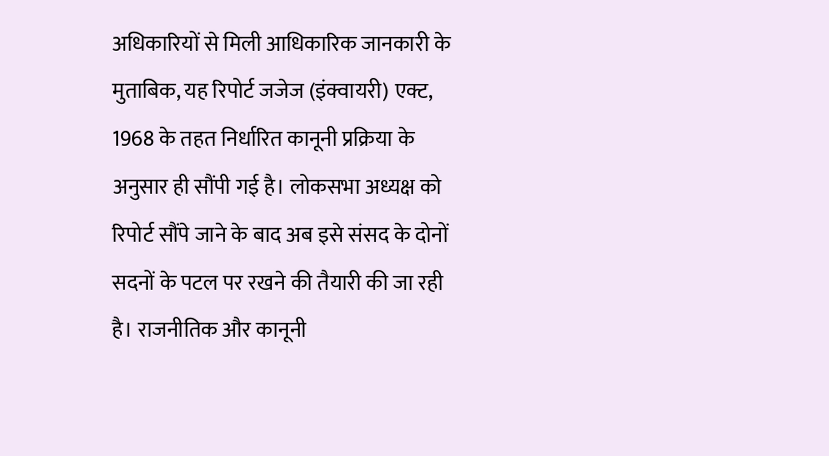अधिकारियों से मिली आधिकारिक जानकारी के मुताबिक, यह रिपोर्ट जजेज (इंक्वायरी) एक्ट, 1968 के तहत निर्धारित कानूनी प्रक्रिया के अनुसार ही सौंपी गई है। लोकसभा अध्यक्ष को रिपोर्ट सौंपे जाने के बाद अब इसे संसद के दोनों सदनों के पटल पर रखने की तैयारी की जा रही है। राजनीतिक और कानूनी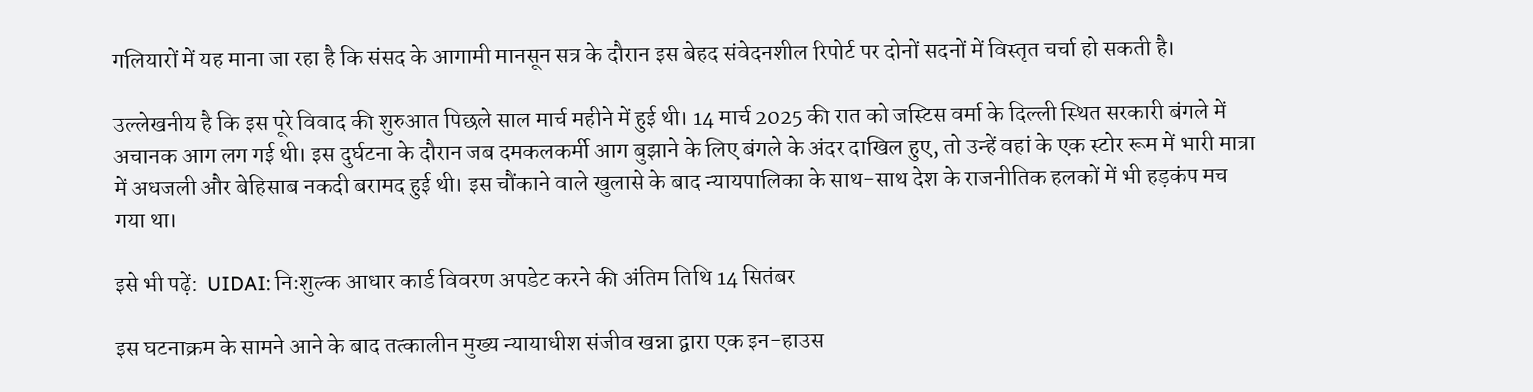गलियारों में यह माना जा रहा है कि संसद के आगामी मानसून सत्र के दौरान इस बेहद संवेदनशील रिपोर्ट पर दोनों सदनों में विस्तृत चर्चा हो सकती है।

उल्लेखनीय है कि इस पूरे विवाद की शुरुआत पिछले साल मार्च महीने में हुई थी। 14 मार्च 2025 की रात को जस्टिस वर्मा के दिल्ली स्थित सरकारी बंगले में अचानक आग लग गई थी। इस दुर्घटना के दौरान जब दमकलकर्मी आग बुझाने के लिए बंगले के अंदर दाखिल हुए, तो उन्हें वहां के एक स्टोर रूम में भारी मात्रा में अधजली और बेहिसाब नकदी बरामद हुई थी। इस चौंकाने वाले खुलासे के बाद न्यायपालिका के साथ-साथ देश के राजनीतिक हलकों में भी हड़कंप मच गया था।

इसे भी पढ़ें:  UIDAI: निःशुल्क आधार कार्ड विवरण अपडेट करने की अंतिम तिथि 14 सितंबर

इस घटनाक्रम के सामने आने के बाद तत्कालीन मुख्य न्यायाधीश संजीव खन्ना द्वारा एक इन-हाउस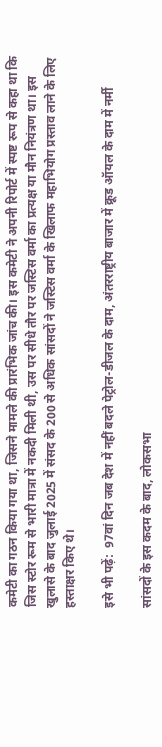कमेटी का गठन किया गया था, जिसने मामले की प्रारंभिक जांच की। इस कमेटी ने अपनी रिपोर्ट में स्पष्ट रूप से कहा था कि जिस स्टोर रूम से भारी मात्रा में नकदी मिली थी, उस पर सीधे तौर पर जस्टिस वर्मा का प्रत्यक्ष या मौन नियंत्रण था। इस खुलासे के बाद जुलाई 2025 में संसद के 200 से अधिक सांसदों ने जस्टिस वर्मा के खिलाफ महाभियोग प्रस्ताव लाने के लिए हस्ताक्षर किए थे।

इसे भी पढ़ें:  97वां दिन जब देश में नहीं बदले पेट्रोल-डीजल के दाम, अंतरराष्ट्रीय बाजार में क्रूड ऑयल के दाम में नर्मी

सांसदों के इस कदम के बाद, लोकसभा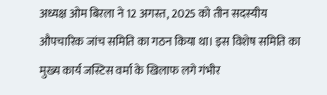अध्यक्ष ओम बिरला ने 12 अगस्त, 2025 को तीन सदस्यीय औपचारिक जांच समिति का गठन किया था। इस विशेष समिति का मुख्य कार्य जस्टिस वर्मा के खिलाफ लगे गंभीर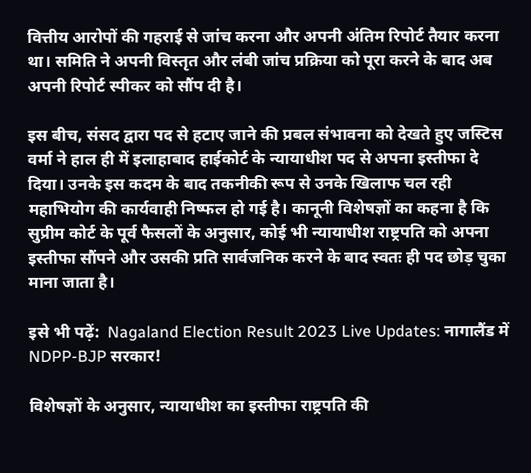वित्तीय आरोपों की गहराई से जांच करना और अपनी अंतिम रिपोर्ट तैयार करना था। समिति ने अपनी विस्तृत और लंबी जांच प्रक्रिया को पूरा करने के बाद अब अपनी रिपोर्ट स्पीकर को सौंप दी है।

इस बीच, संसद द्वारा पद से हटाए जाने की प्रबल संभावना को देखते हुए जस्टिस वर्मा ने हाल ही में इलाहाबाद हाईकोर्ट के न्यायाधीश पद से अपना इस्तीफा दे दिया। उनके इस कदम के बाद तकनीकी रूप से उनके खिलाफ चल रही महाभियोग की कार्यवाही निष्फल हो गई है। कानूनी विशेषज्ञों का कहना है कि सुप्रीम कोर्ट के पूर्व फैसलों के अनुसार, कोई भी न्यायाधीश राष्ट्रपति को अपना इस्तीफा सौंपने और उसकी प्रति सार्वजनिक करने के बाद स्वतः ही पद छोड़ चुका माना जाता है।

इसे भी पढ़ें:  Nagaland Election Result 2023 Live Updates: नागालैंड में NDPP-BJP सरकार!

विशेषज्ञों के अनुसार, न्यायाधीश का इस्तीफा राष्ट्रपति की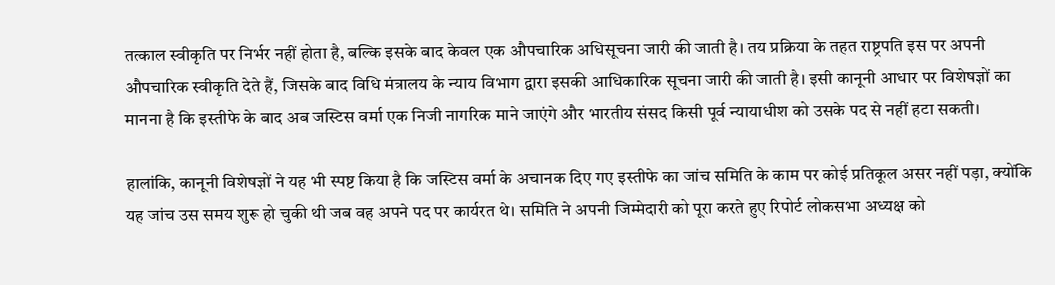तत्काल स्वीकृति पर निर्भर नहीं होता है, बल्कि इसके बाद केवल एक औपचारिक अधिसूचना जारी की जाती है। तय प्रक्रिया के तहत राष्ट्रपति इस पर अपनी औपचारिक स्वीकृति देते हैं, जिसके बाद विधि मंत्रालय के न्याय विभाग द्वारा इसकी आधिकारिक सूचना जारी की जाती है। इसी कानूनी आधार पर विशेषज्ञों का मानना है कि इस्तीफे के बाद अब जस्टिस वर्मा एक निजी नागरिक माने जाएंगे और भारतीय संसद किसी पूर्व न्यायाधीश को उसके पद से नहीं हटा सकती।

हालांकि, कानूनी विशेषज्ञों ने यह भी स्पष्ट किया है कि जस्टिस वर्मा के अचानक दिए गए इस्तीफे का जांच समिति के काम पर कोई प्रतिकूल असर नहीं पड़ा, क्योंकि यह जांच उस समय शुरू हो चुकी थी जब वह अपने पद पर कार्यरत थे। समिति ने अपनी जिम्मेदारी को पूरा करते हुए रिपोर्ट लोकसभा अध्यक्ष को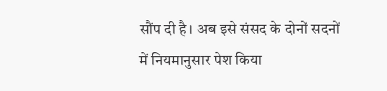सौंप दी है। अब इसे संसद के दोनों सदनों में नियमानुसार पेश किया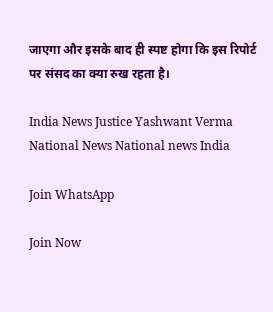जाएगा और इसके बाद ही स्पष्ट होगा कि इस रिपोर्ट पर संसद का क्या रुख रहता है।

India News Justice Yashwant Verma National News National news India

Join WhatsApp

Join Now